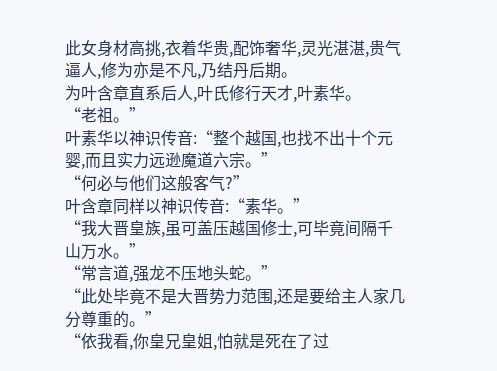此女身材高挑,衣着华贵,配饰奢华,灵光湛湛,贵气逼人,修为亦是不凡,乃结丹后期。
为叶含章直系后人,叶氏修行天才,叶素华。
“老祖。”
叶素华以神识传音:“整个越国,也找不出十个元婴,而且实力远逊魔道六宗。”
“何必与他们这般客气?”
叶含章同样以神识传音:“素华。”
“我大晋皇族,虽可盖压越国修士,可毕竟间隔千山万水。”
“常言道,强龙不压地头蛇。”
“此处毕竟不是大晋势力范围,还是要给主人家几分尊重的。”
“依我看,你皇兄皇姐,怕就是死在了过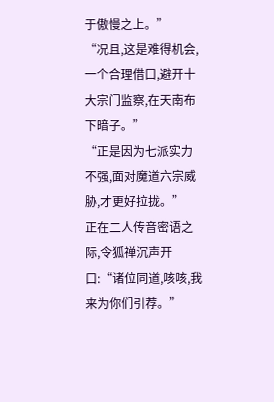于傲慢之上。”
“况且,这是难得机会,一个合理借口,避开十大宗门监察,在天南布下暗子。”
“正是因为七派实力不强,面对魔道六宗威胁,才更好拉拢。”
正在二人传音密语之际,令狐禅沉声开口:“诸位同道,咳咳,我来为你们引荐。”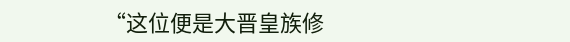“这位便是大晋皇族修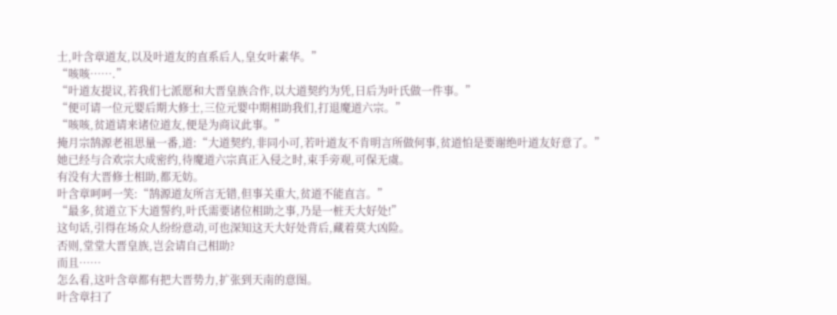士,叶含章道友,以及叶道友的直系后人,皇女叶素华。”
“咳咳…….”
“叶道友提议,若我们七派愿和大晋皇族合作,以大道契约为凭,日后为叶氏做一件事。”
“便可请一位元婴后期大修士,三位元婴中期相助我们,打退魔道六宗。”
“咳咳,贫道请来诸位道友,便是为商议此事。”
掩月宗鹄源老祖思量一番,道:“大道契约,非同小可,若叶道友不肯明言所做何事,贫道怕是要谢绝叶道友好意了。”
她已经与合欢宗大成密约,待魔道六宗真正入侵之时,束手旁观,可保无虞。
有没有大晋修士相助,都无妨。
叶含章呵呵一笑:“鹄源道友所言无错,但事关重大,贫道不能直言。”
“最多,贫道立下大道誓约,叶氏需要诸位相助之事,乃是一桩天大好处!”
这句话,引得在场众人纷纷意动,可也深知这天大好处背后,藏着莫大凶险。
否则,堂堂大晋皇族,岂会请自己相助?
而且……
怎么看,这叶含章都有把大晋势力,扩张到天南的意图。
叶含章扫了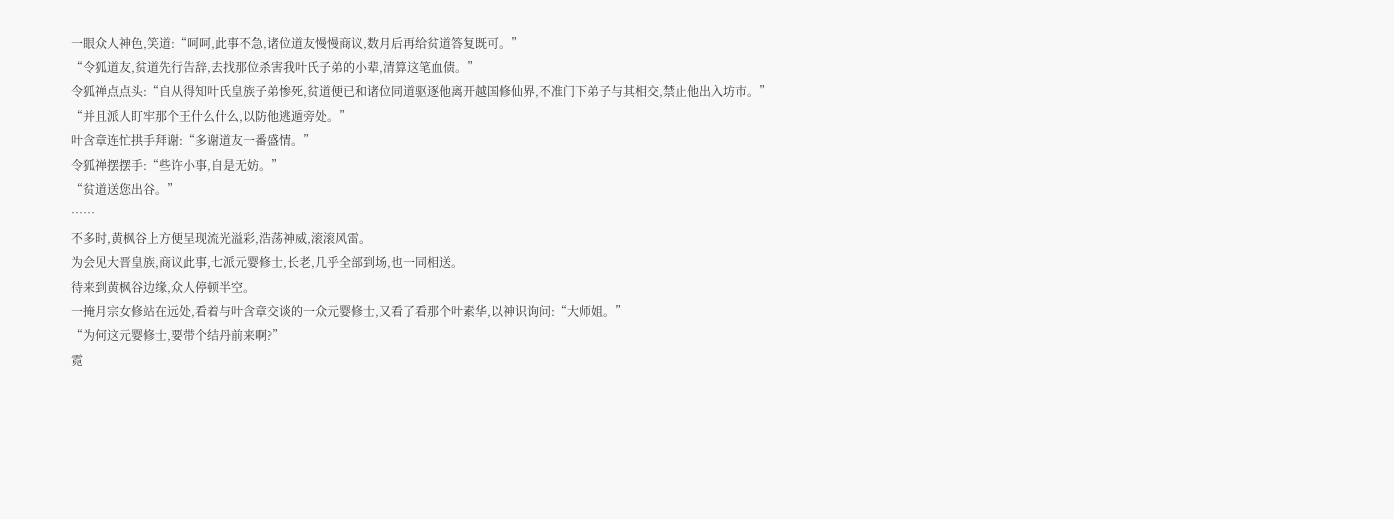一眼众人神色,笑道:“呵呵,此事不急,诸位道友慢慢商议,数月后再给贫道答复既可。”
“令狐道友,贫道先行告辞,去找那位杀害我叶氏子弟的小辈,清算这笔血债。”
令狐禅点点头:“自从得知叶氏皇族子弟惨死,贫道便已和诸位同道驱逐他离开越国修仙界,不准门下弟子与其相交,禁止他出入坊市。”
“并且派人盯牢那个王什么什么,以防他逃遁旁处。”
叶含章连忙拱手拜谢:“多谢道友一番盛情。”
令狐禅摆摆手:“些许小事,自是无妨。”
“贫道送您出谷。”
……
不多时,黄枫谷上方便呈现流光溢彩,浩荡神威,滚滚风雷。
为会见大晋皇族,商议此事,七派元婴修士,长老,几乎全部到场,也一同相送。
待来到黄枫谷边缘,众人停顿半空。
一掩月宗女修站在远处,看着与叶含章交谈的一众元婴修士,又看了看那个叶素华,以神识询问:“大师姐。”
“为何这元婴修士,要带个结丹前来啊?”
霓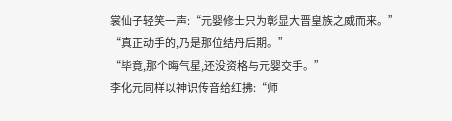裳仙子轻笑一声:“元婴修士只为彰显大晋皇族之威而来。”
“真正动手的,乃是那位结丹后期。”
“毕竟,那个晦气星,还没资格与元婴交手。”
李化元同样以神识传音给红拂:“师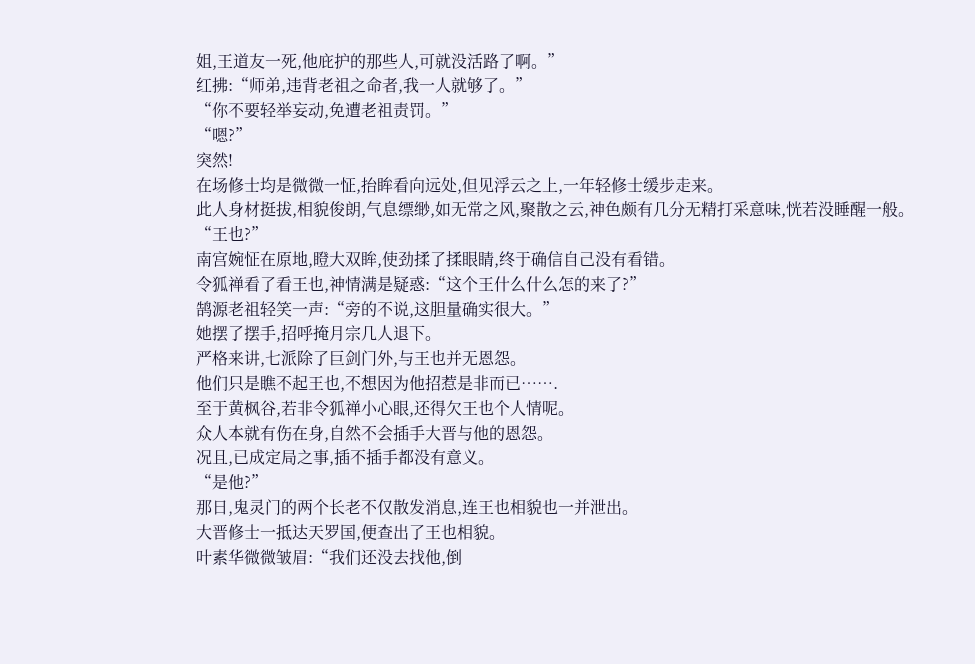姐,王道友一死,他庇护的那些人,可就没活路了啊。”
红拂:“师弟,违背老祖之命者,我一人就够了。”
“你不要轻举妄动,免遭老祖责罚。”
“嗯?”
突然!
在场修士均是微微一怔,抬眸看向远处,但见浮云之上,一年轻修士缓步走来。
此人身材挺拔,相貌俊朗,气息缥缈,如无常之风,聚散之云,神色颇有几分无精打采意味,恍若没睡醒一般。
“王也?”
南宫婉怔在原地,瞪大双眸,使劲揉了揉眼睛,终于确信自己没有看错。
令狐禅看了看王也,神情满是疑惑:“这个王什么什么怎的来了?”
鹄源老祖轻笑一声:“旁的不说,这胆量确实很大。”
她摆了摆手,招呼掩月宗几人退下。
严格来讲,七派除了巨剑门外,与王也并无恩怨。
他们只是瞧不起王也,不想因为他招惹是非而已…….
至于黄枫谷,若非令狐禅小心眼,还得欠王也个人情呢。
众人本就有伤在身,自然不会插手大晋与他的恩怨。
况且,已成定局之事,插不插手都没有意义。
“是他?”
那日,鬼灵门的两个长老不仅散发消息,连王也相貌也一并泄出。
大晋修士一抵达天罗国,便查出了王也相貌。
叶素华微微皱眉:“我们还没去找他,倒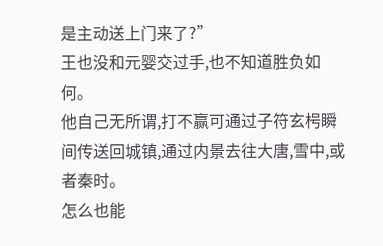是主动送上门来了?”
王也没和元婴交过手,也不知道胜负如何。
他自己无所谓,打不赢可通过子符玄枵瞬间传送回城镇,通过内景去往大唐,雪中,或者秦时。
怎么也能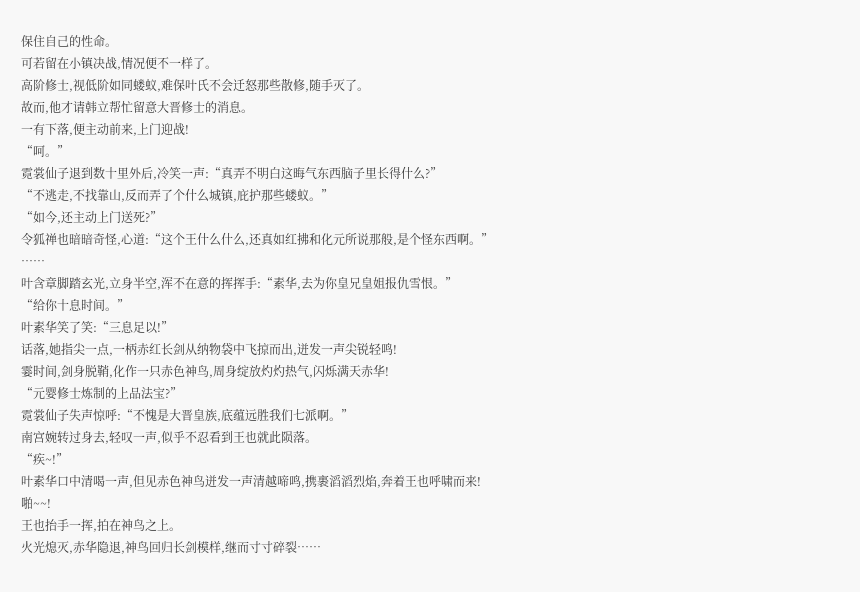保住自己的性命。
可若留在小镇决战,情况便不一样了。
高阶修士,视低阶如同蝼蚁,难保叶氏不会迁怒那些散修,随手灭了。
故而,他才请韩立帮忙留意大晋修士的消息。
一有下落,便主动前来,上门迎战!
“呵。”
霓裳仙子退到数十里外后,冷笑一声:“真弄不明白这晦气东西脑子里长得什么?”
“不逃走,不找靠山,反而弄了个什么城镇,庇护那些蝼蚁。”
“如今,还主动上门送死?”
令狐禅也暗暗奇怪,心道:“这个王什么什么,还真如红拂和化元所说那般,是个怪东西啊。”
……
叶含章脚踏玄光,立身半空,浑不在意的挥挥手:“素华,去为你皇兄皇姐报仇雪恨。”
“给你十息时间。”
叶素华笑了笑:“三息足以!”
话落,她指尖一点,一柄赤红长剑从纳物袋中飞掠而出,迸发一声尖锐轻鸣!
霎时间,剑身脱鞘,化作一只赤色神鸟,周身绽放灼灼热气,闪烁满天赤华!
“元婴修士炼制的上品法宝?”
霓裳仙子失声惊呼:“不愧是大晋皇族,底蕴远胜我们七派啊。”
南宫婉转过身去,轻叹一声,似乎不忍看到王也就此陨落。
“疾~!”
叶素华口中清喝一声,但见赤色神鸟迸发一声清越啼鸣,携裹滔滔烈焰,奔着王也呼啸而来!
啪~~!
王也抬手一挥,拍在神鸟之上。
火光熄灭,赤华隐退,神鸟回归长剑模样,继而寸寸碎裂……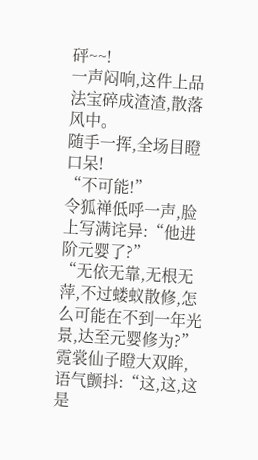砰~~!
一声闷响,这件上品法宝碎成渣渣,散落风中。
随手一挥,全场目瞪口呆!
“不可能!”
令狐禅低呼一声,脸上写满诧异:“他进阶元婴了?”
“无依无靠,无根无萍,不过蝼蚁散修,怎么可能在不到一年光景,达至元婴修为?”
霓裳仙子瞪大双眸,语气颤抖:“这,这,这是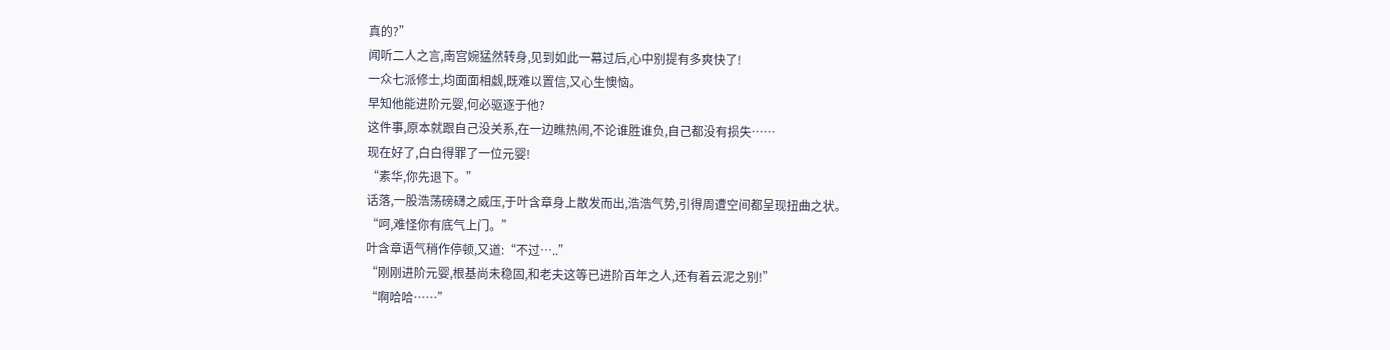真的?”
闻听二人之言,南宫婉猛然转身,见到如此一幕过后,心中别提有多爽快了!
一众七派修士,均面面相觑,既难以置信,又心生懊恼。
早知他能进阶元婴,何必驱逐于他?
这件事,原本就跟自己没关系,在一边瞧热闹,不论谁胜谁负,自己都没有损失……
现在好了,白白得罪了一位元婴!
“素华,你先退下。”
话落,一股浩荡磅礴之威压,于叶含章身上散发而出,浩浩气势,引得周遭空间都呈现扭曲之状。
“呵,难怪你有底气上门。”
叶含章语气稍作停顿,又道:“不过…..”
“刚刚进阶元婴,根基尚未稳固,和老夫这等已进阶百年之人,还有着云泥之别!”
“啊哈哈……”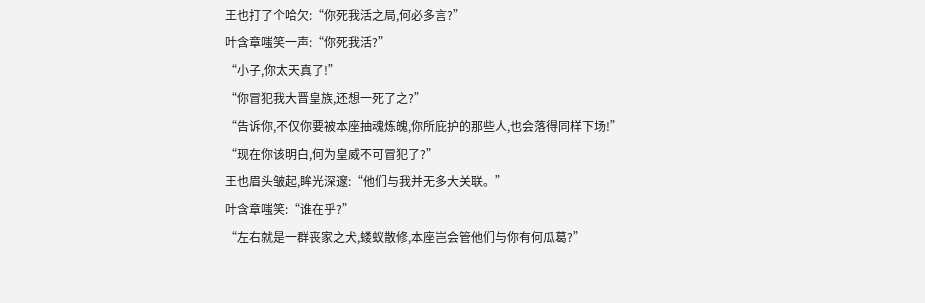王也打了个哈欠:“你死我活之局,何必多言?”
叶含章嗤笑一声:“你死我活?”
“小子,你太天真了!”
“你冒犯我大晋皇族,还想一死了之?”
“告诉你,不仅你要被本座抽魂炼魄,你所庇护的那些人,也会落得同样下场!”
“现在你该明白,何为皇威不可冒犯了?”
王也眉头皱起,眸光深邃:“他们与我并无多大关联。”
叶含章嗤笑:“谁在乎?”
“左右就是一群丧家之犬,蝼蚁散修,本座岂会管他们与你有何瓜葛?”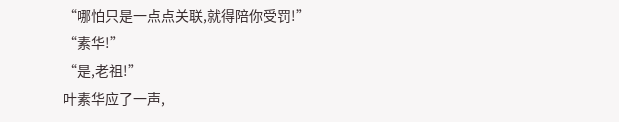“哪怕只是一点点关联,就得陪你受罚!”
“素华!”
“是,老祖!”
叶素华应了一声,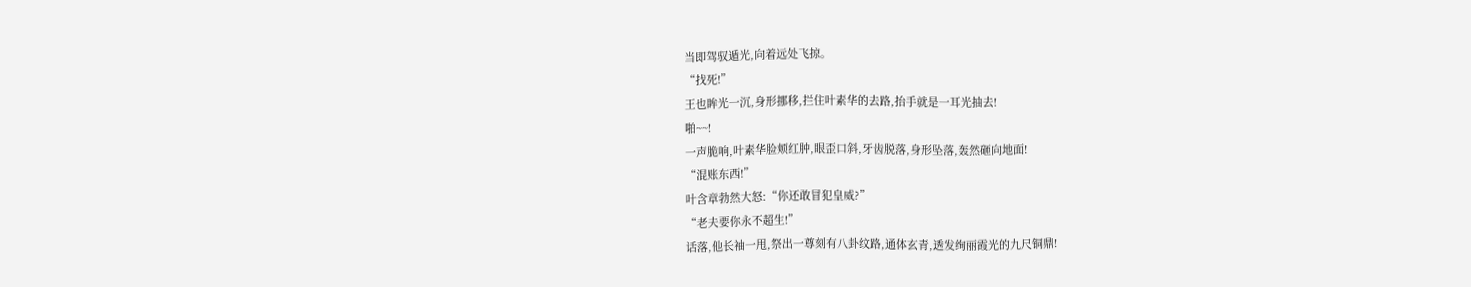当即驾驭遁光,向着远处飞掠。
“找死!”
王也眸光一沉,身形挪移,拦住叶素华的去路,抬手就是一耳光抽去!
啪~~!
一声脆响,叶素华脸颊红肿,眼歪口斜,牙齿脱落,身形坠落,轰然砸向地面!
“混账东西!”
叶含章勃然大怒:“你还敢冒犯皇威?”
“老夫要你永不超生!”
话落,他长袖一甩,祭出一尊刻有八卦纹路,通体玄青,透发绚丽霞光的九尺铜鼎!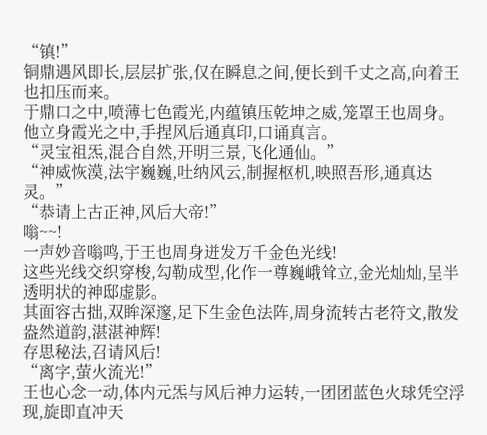“镇!”
铜鼎遇风即长,层层扩张,仅在瞬息之间,便长到千丈之高,向着王也扣压而来。
于鼎口之中,喷薄七色霞光,内蕴镇压乾坤之威,笼罩王也周身。
他立身霞光之中,手捏风后通真印,口诵真言。
“灵宝祖炁,混合自然,开明三景,飞化通仙。”
“神威恢漠,法宇巍巍,吐纳风云,制握枢机,映照吾形,通真达灵。”
“恭请上古正神,风后大帝!”
嗡~~!
一声妙音嗡鸣,于王也周身迸发万千金色光线!
这些光线交织穿梭,勾勒成型,化作一尊巍峨耸立,金光灿灿,呈半透明状的神邸虚影。
其面容古拙,双眸深邃,足下生金色法阵,周身流转古老符文,散发盎然道韵,湛湛神辉!
存思秘法,召请风后!
“离字,萤火流光!”
王也心念一动,体内元炁与风后神力运转,一团团蓝色火球凭空浮现,旋即直冲天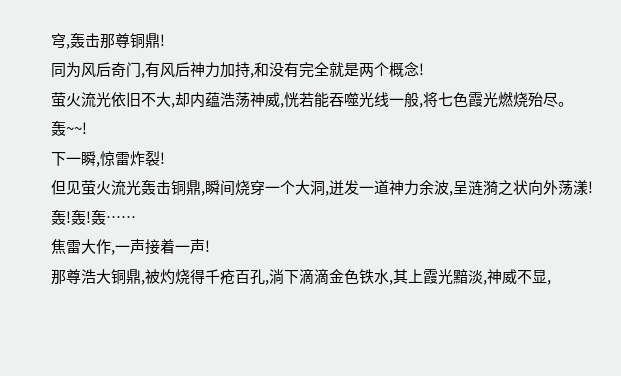穹,轰击那尊铜鼎!
同为风后奇门,有风后神力加持,和没有完全就是两个概念!
萤火流光依旧不大,却内蕴浩荡神威,恍若能吞噬光线一般,将七色霞光燃烧殆尽。
轰~~!
下一瞬,惊雷炸裂!
但见萤火流光轰击铜鼎,瞬间烧穿一个大洞,迸发一道神力余波,呈涟漪之状向外荡漾!
轰!轰!轰……
焦雷大作,一声接着一声!
那尊浩大铜鼎,被灼烧得千疮百孔,淌下滴滴金色铁水,其上霞光黯淡,神威不显,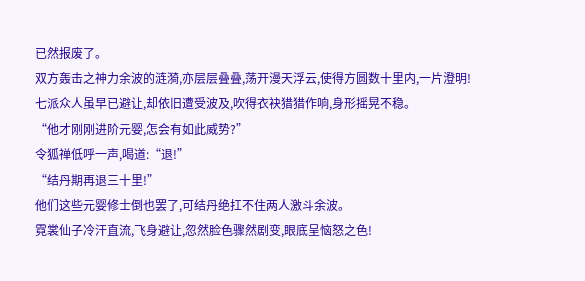已然报废了。
双方轰击之神力余波的涟漪,亦层层叠叠,荡开漫天浮云,使得方圆数十里内,一片澄明!
七派众人虽早已避让,却依旧遭受波及,吹得衣袂猎猎作响,身形摇晃不稳。
“他才刚刚进阶元婴,怎会有如此威势?”
令狐禅低呼一声,喝道:“退!”
“结丹期再退三十里!”
他们这些元婴修士倒也罢了,可结丹绝扛不住两人激斗余波。
霓裳仙子冷汗直流,飞身避让,忽然脸色骤然剧变,眼底呈恼怒之色!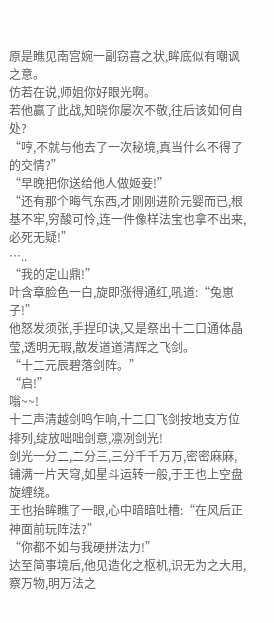原是瞧见南宫婉一副窃喜之状,眸底似有嘲讽之意。
仿若在说,师姐你好眼光啊。
若他赢了此战,知晓你屡次不敬,往后该如何自处?
“哼,不就与他去了一次秘境,真当什么不得了的交情?”
“早晚把你送给他人做姬妾!”
“还有那个晦气东西,才刚刚进阶元婴而已,根基不牢,穷酸可怜,连一件像样法宝也拿不出来,必死无疑!”
…..
“我的定山鼎!”
叶含章脸色一白,旋即涨得通红,吼道:“兔崽子!”
他怒发须张,手捏印诀,又是祭出十二口通体晶莹,透明无瑕,散发道道清辉之飞剑。
“十二元辰碧落剑阵。”
“启!”
嗡~~!
十二声清越剑鸣乍响,十二口飞剑按地支方位排列,绽放咄咄剑意,凛冽剑光!
剑光一分二,二分三,三分千千万万,密密麻麻,铺满一片天穹,如星斗运转一般,于王也上空盘旋缠绕。
王也抬眸瞧了一眼,心中暗暗吐槽:“在风后正神面前玩阵法?”
“你都不如与我硬拼法力!”
达至简事境后,他见造化之枢机,识无为之大用,察万物,明万法之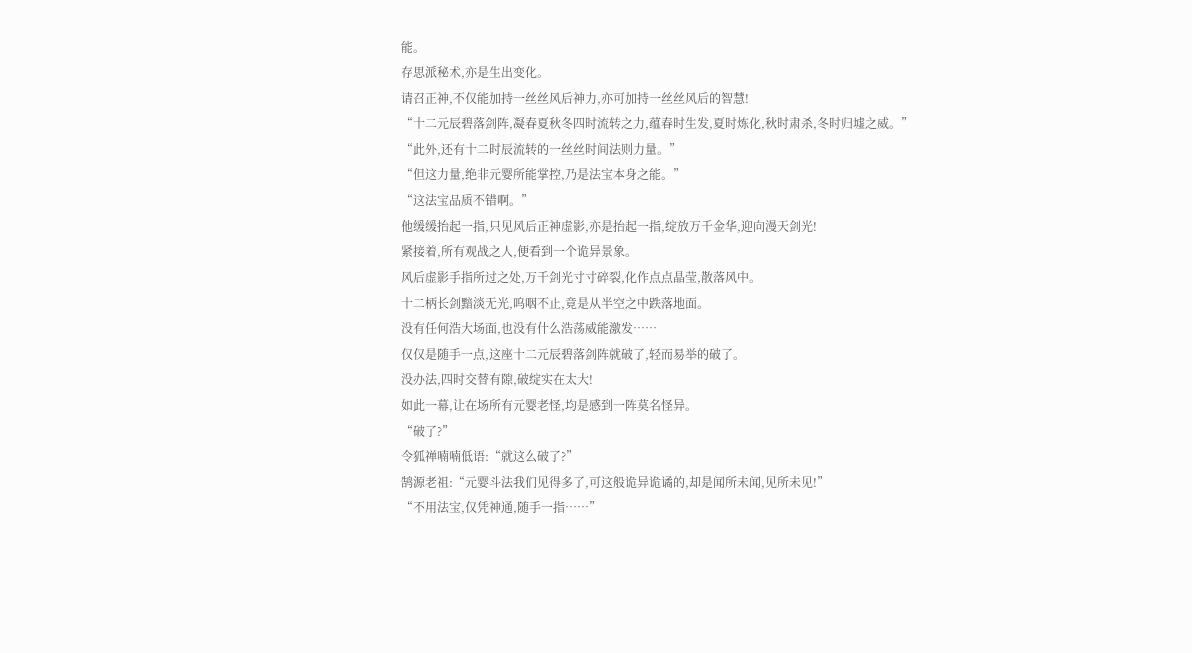能。
存思派秘术,亦是生出变化。
请召正神,不仅能加持一丝丝风后神力,亦可加持一丝丝风后的智慧!
“十二元辰碧落剑阵,凝春夏秋冬四时流转之力,蕴春时生发,夏时炼化,秋时肃杀,冬时归墟之威。”
“此外,还有十二时辰流转的一丝丝时间法则力量。”
“但这力量,绝非元婴所能掌控,乃是法宝本身之能。”
“这法宝品质不错啊。”
他缓缓抬起一指,只见风后正神虚影,亦是抬起一指,绽放万千金华,迎向漫天剑光!
紧接着,所有观战之人,便看到一个诡异景象。
风后虚影手指所过之处,万千剑光寸寸碎裂,化作点点晶莹,散落风中。
十二柄长剑黯淡无光,呜咽不止,竟是从半空之中跌落地面。
没有任何浩大场面,也没有什么浩荡威能激发……
仅仅是随手一点,这座十二元辰碧落剑阵就破了,轻而易举的破了。
没办法,四时交替有隙,破绽实在太大!
如此一幕,让在场所有元婴老怪,均是感到一阵莫名怪异。
“破了?”
令狐禅喃喃低语:“就这么破了?”
鹄源老祖:“元婴斗法我们见得多了,可这般诡异诡谲的,却是闻所未闻,见所未见!”
“不用法宝,仅凭神通,随手一指……”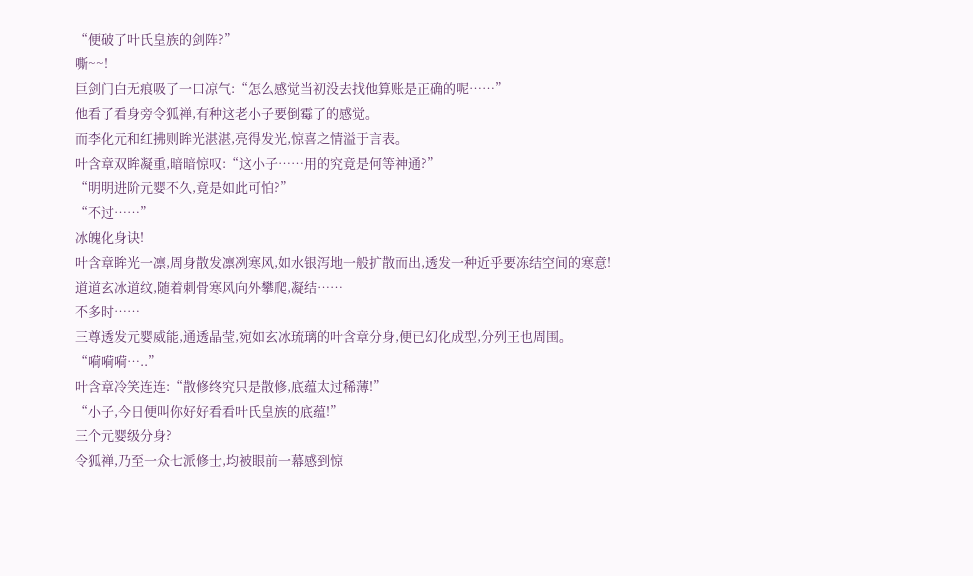“便破了叶氏皇族的剑阵?”
嘶~~!
巨剑门白无痕吸了一口凉气:“怎么感觉当初没去找他算账是正确的呢……”
他看了看身旁令狐禅,有种这老小子要倒霉了的感觉。
而李化元和红拂则眸光湛湛,亮得发光,惊喜之情溢于言表。
叶含章双眸凝重,暗暗惊叹:“这小子……用的究竟是何等神通?”
“明明进阶元婴不久,竟是如此可怕?”
“不过……”
冰魄化身诀!
叶含章眸光一凛,周身散发凛冽寒风,如水银泻地一般扩散而出,透发一种近乎要冻结空间的寒意!
道道玄冰道纹,随着刺骨寒风向外攀爬,凝结……
不多时……
三尊透发元婴威能,通透晶莹,宛如玄冰琉璃的叶含章分身,便已幻化成型,分列王也周围。
“嗬嗬嗬…..”
叶含章冷笑连连:“散修终究只是散修,底蕴太过稀薄!”
“小子,今日便叫你好好看看叶氏皇族的底蕴!”
三个元婴级分身?
令狐禅,乃至一众七派修士,均被眼前一幕感到惊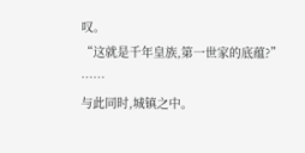叹。
“这就是千年皇族,第一世家的底蕴?”
……
与此同时,城镇之中。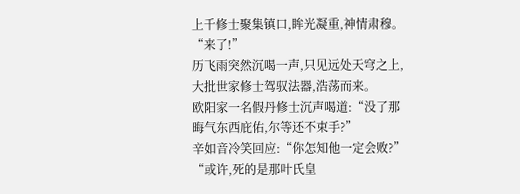上千修士聚集镇口,眸光凝重,神情肃穆。
“来了!”
历飞雨突然沉喝一声,只见远处天穹之上,大批世家修士驾驭法器,浩荡而来。
欧阳家一名假丹修士沉声喝道:“没了那晦气东西庇佑,尔等还不束手?”
辛如音冷笑回应:“你怎知他一定会败?”
“或许,死的是那叶氏皇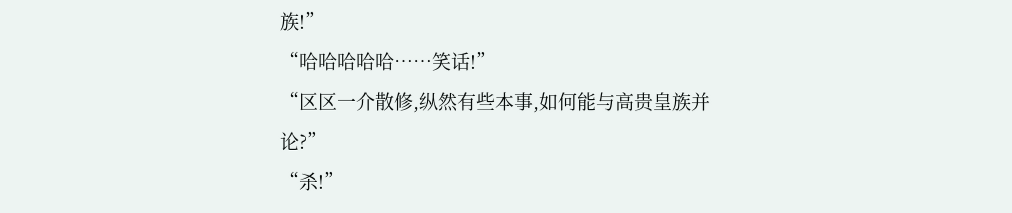族!”
“哈哈哈哈哈……笑话!”
“区区一介散修,纵然有些本事,如何能与高贵皇族并论?”
“杀!”